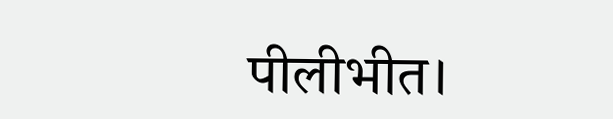पीलीभीत।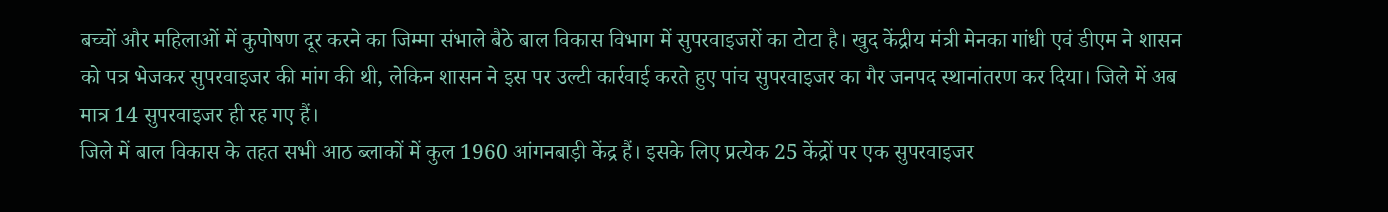बच्चों और महिलाओं में कुपोषण दूर करने का जिम्मा संभाले बैठे बाल विकास विभाग में सुपरवाइजरों का टोटा है। खुद केंद्रीय मंत्री मेनका गांधी एवं डीएम ने शासन को पत्र भेजकर सुपरवाइजर की मांग की थी, लेकिन शासन ने इस पर उल्टी कार्रवाई करते हुए पांच सुपरवाइजर का गैर जनपद स्थानांतरण कर दिया। जिले में अब मात्र 14 सुपरवाइजर ही रह गए हैं।
जिले में बाल विकास के तहत सभी आठ ब्लाकों में कुल 1960 आंगनबाड़ी केंद्र हैं। इसके लिए प्रत्येक 25 केंद्रों पर एक सुपरवाइजर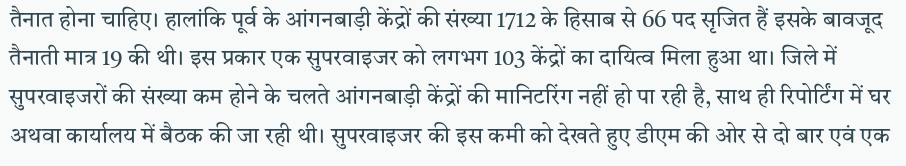तैनात होना चाहिए। हालांकि पूर्व के आंगनबाड़ी केंद्रों की संख्या 1712 के हिसाब से 66 पद सृजित हैं इसके बावजूद तैनाती मात्र 19 की थी। इस प्रकार एक सुपरवाइजर को लगभग 103 केंद्रों का दायित्व मिला हुआ था। जिले में सुपरवाइजरों की संख्या कम होने के चलते आंगनबाड़ी केंद्रों की मानिटरिंग नहीं हो पा रही है, साथ ही रिपोर्टिंग में घर अथवा कार्यालय में बैठक की जा रही थी। सुपरवाइजर की इस कमी को देखते हुए डीएम की ओर से दो बार एवं एक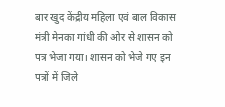बार खुद केंद्रीय महिला एवं बाल विकास मंत्री मेनका गांधी की ओर से शासन को पत्र भेजा गया। शासन को भेजे गए इन पत्रों में जिले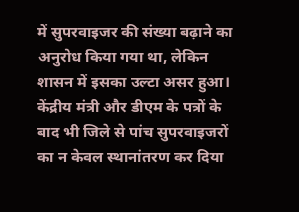में सुपरवाइजर की संख्या बढ़ाने का अनुरोध किया गया था, लेकिन शासन में इसका उल्टा असर हुआ। केंद्रीय मंत्री और डीएम के पत्रों के बाद भी जिले से पांच सुपरवाइजरों का न केवल स्थानांतरण कर दिया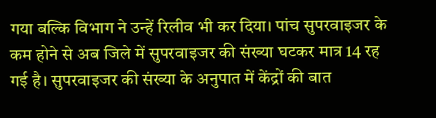गया बल्कि विभाग ने उन्हें रिलीव भी कर दिया। पांच सुपरवाइजर के कम होने से अब जिले में सुपरवाइजर की संख्या घटकर मात्र 14 रह गई है। सुपरवाइजर की संख्या के अनुपात में केंद्रों की बात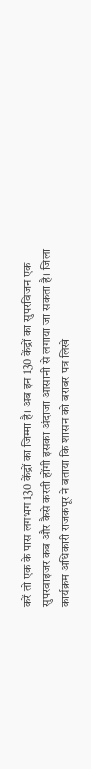करें तो एक के पास लगभग 130 केंद्रों का जिम्मा है। अब इन 130 केंद्रों का सुपरविजन एक सुपरवाइजर कब और कैसे करती होंगी इसका अंदाजा आसानी से लगाया जा सकता है। जिला कार्यक्रम अधिकारी राजकपूर ने बताया कि शासन को बराबर पत्र लिखे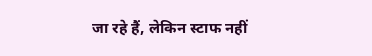जा रहे हैं, लेकिन स्टाफ नहीं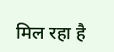मिल रहा है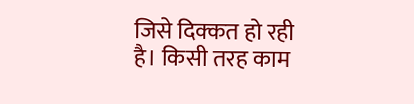जिसे दिक्कत हो रही है। किसी तरह काम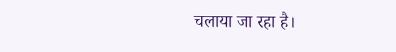चलाया जा रहा है।